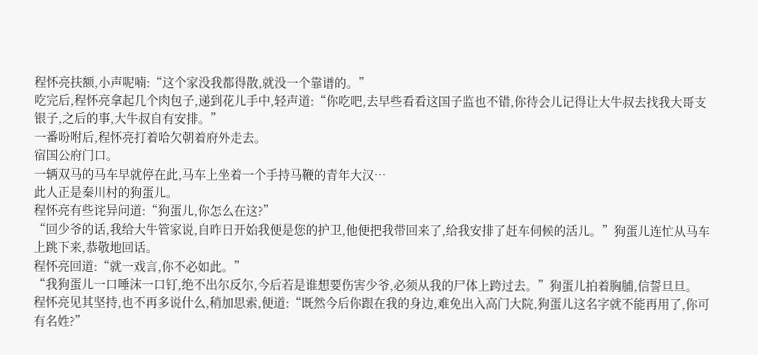程怀亮扶额,小声呢喃:“这个家没我都得散,就没一个靠谱的。”
吃完后,程怀亮拿起几个肉包子,递到花儿手中,轻声道:“你吃吧,去早些看看这国子监也不错,你待会儿记得让大牛叔去找我大哥支银子,之后的事,大牛叔自有安排。”
一番吩咐后,程怀亮打着哈欠朝着府外走去。
宿国公府门口。
一辆双马的马车早就停在此,马车上坐着一个手持马鞭的青年大汉…
此人正是秦川村的狗蛋儿。
程怀亮有些诧异问道:“狗蛋儿,你怎么在这?”
“回少爷的话,我给大牛管家说,自昨日开始我便是您的护卫,他便把我带回来了,给我安排了赶车伺候的活儿。”狗蛋儿连忙从马车上跳下来,恭敬地回话。
程怀亮回道:“就一戏言,你不必如此。”
“我狗蛋儿一口唾沫一口钉,绝不出尔反尔,今后若是谁想要伤害少爷,必须从我的尸体上跨过去。”狗蛋儿拍着胸脯,信誓旦旦。
程怀亮见其坚持,也不再多说什么,稍加思索,便道:“既然今后你跟在我的身边,难免出入高门大院,狗蛋儿这名字就不能再用了,你可有名姓?”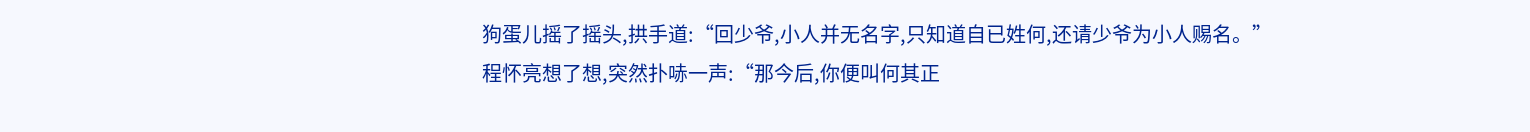狗蛋儿摇了摇头,拱手道:“回少爷,小人并无名字,只知道自已姓何,还请少爷为小人赐名。”
程怀亮想了想,突然扑哧一声:“那今后,你便叫何其正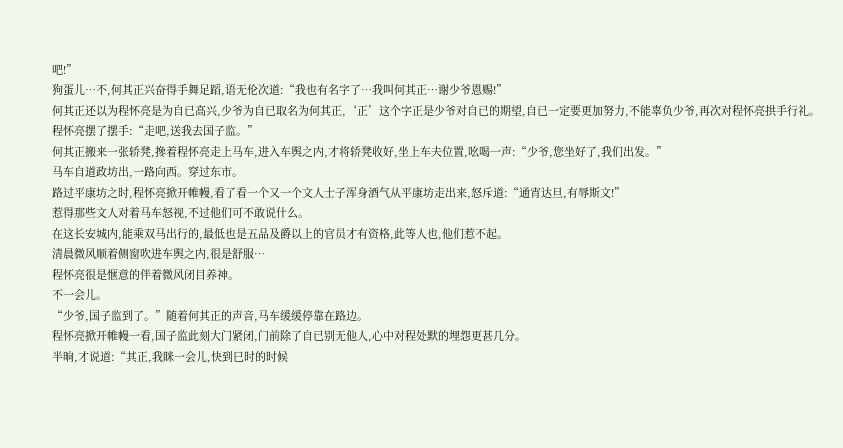吧!”
狗蛋儿…不,何其正兴奋得手舞足蹈,语无伦次道:“我也有名字了…我叫何其正…谢少爷恩赐!”
何其正还以为程怀亮是为自已高兴,少爷为自已取名为何其正,‘正’这个字正是少爷对自已的期望,自已一定要更加努力,不能辜负少爷,再次对程怀亮拱手行礼。
程怀亮摆了摆手:“走吧,送我去国子监。”
何其正搬来一张轿凳,搀着程怀亮走上马车,进入车舆之内,才将轿凳收好,坐上车夫位置,吆喝一声:“少爷,您坐好了,我们出发。”
马车自道政坊出,一路向西。穿过东市。
路过平康坊之时,程怀亮掀开帷幔,看了看一个又一个文人士子浑身酒气从平康坊走出来,怒斥道:“通宵达旦,有辱斯文!”
惹得那些文人对着马车怒视,不过他们可不敢说什么。
在这长安城内,能乘双马出行的,最低也是五品及爵以上的官员才有资格,此等人也,他们惹不起。
清晨微风顺着侧窗吹进车舆之内,很是舒服…
程怀亮很是惬意的伴着微风闭目养神。
不一会儿。
“少爷,国子监到了。”随着何其正的声音,马车缓缓停靠在路边。
程怀亮掀开帷幔一看,国子监此刻大门紧闭,门前除了自已别无他人,心中对程处默的埋怨更甚几分。
半晌,才说道:“其正,我眯一会儿,快到巳时的时候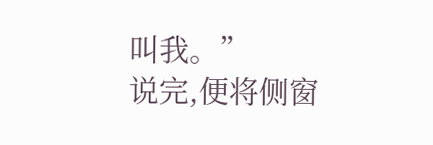叫我。”
说完,便将侧窗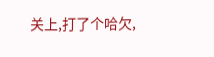关上,打了个哈欠,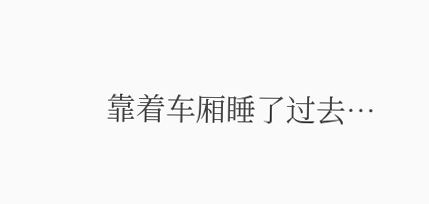靠着车厢睡了过去…